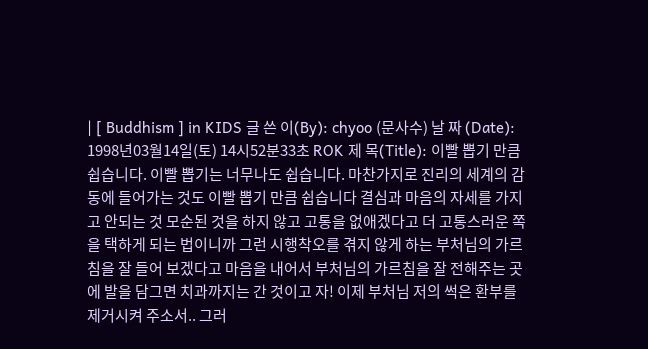| [ Buddhism ] in KIDS 글 쓴 이(By): chyoo (문사수) 날 짜 (Date): 1998년03월14일(토) 14시52분33초 ROK 제 목(Title): 이빨 뽑기 만큼 쉽습니다. 이빨 뽑기는 너무나도 쉽습니다. 마찬가지로 진리의 세계의 감동에 들어가는 것도 이빨 뽑기 만큼 쉽습니다 결심과 마음의 자세를 가지고 안되는 것 모순된 것을 하지 않고 고통을 없애겠다고 더 고통스러운 쪽을 택하게 되는 법이니까 그런 시행착오를 겪지 않게 하는 부처님의 가르침을 잘 들어 보겠다고 마음을 내어서 부처님의 가르침을 잘 전해주는 곳에 발을 담그면 치과까지는 간 것이고 자! 이제 부처님 저의 썩은 환부를 제거시켜 주소서.. 그러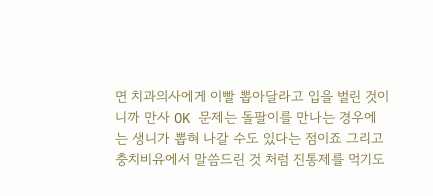면 치과의사에게 이빨 뽑아달라고 입을 벌린 것이니까 만사 OK 문제는 돌팔이를 만나는 경우에는 생니가 뽑혀 나갈 수도 있다는 점이죠 그리고 충치비유에서 말씀드린 것 처럼 진통제를 먹기도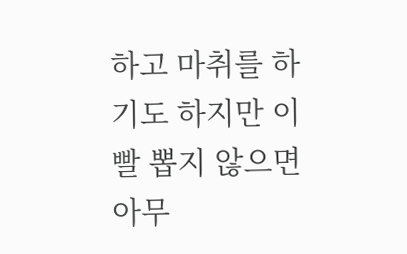하고 마취를 하기도 하지만 이빨 뽑지 않으면 아무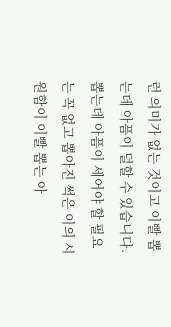런 의미가 없는 것이고 이빨 뽑는데 아픔이 덜할 수 있습니다. 뽑는데 아픔이 세어야 할 필요는 꼭 없고 뽑아진 썩은 이의 시원함이 이빨 뽑는 아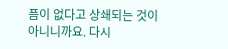픔이 없다고 상쇄되는 것이 아니니까요. 다시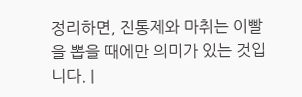정리하면, 진통제와 마취는 이빨을 뽑을 때에만 의미가 있는 것입니다. |